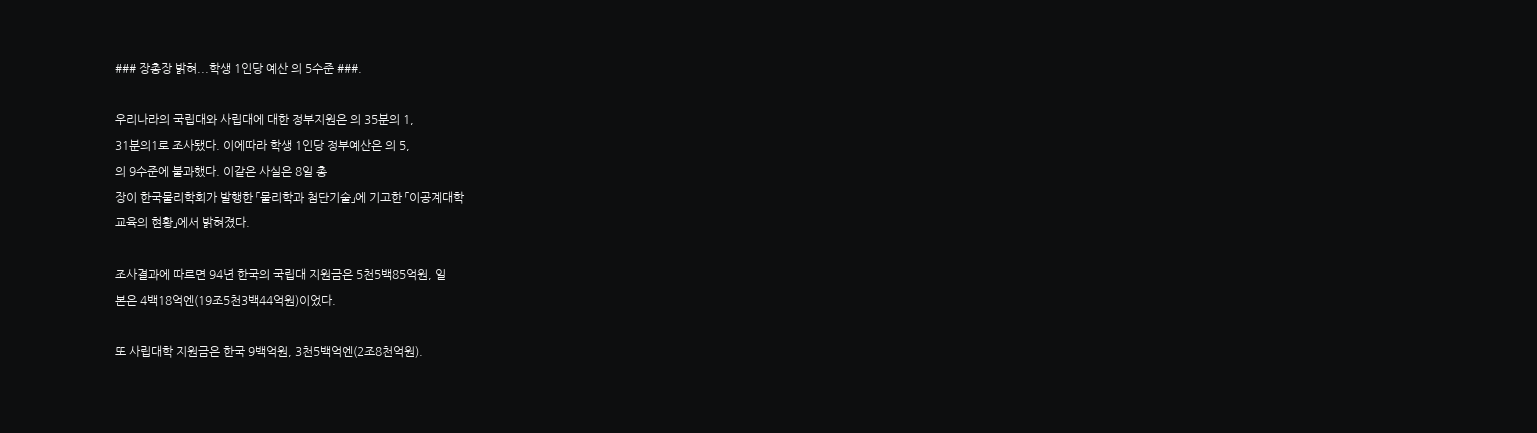### 장총장 밝혀...학생 1인당 예산 의 5수준 ###.

우리나라의 국립대와 사립대에 대한 정부지원은 의 35분의 1,
31분의1로 조사됐다. 이에따라 학생 1인당 정부예산은 의 5,
의 9수준에 불과했다. 이같은 사실은 8일 총
장이 한국물리학회가 발행한 「물리학과 첨단기술」에 기고한 「이공계대학
교육의 현황」에서 밝혀졌다.

조사결과에 따르면 94년 한국의 국립대 지원금은 5천5백85억원, 일
본은 4백18억엔(19조5천3백44억원)이었다.

또 사립대학 지원금은 한국 9백억원, 3천5백억엔(2조8천억원).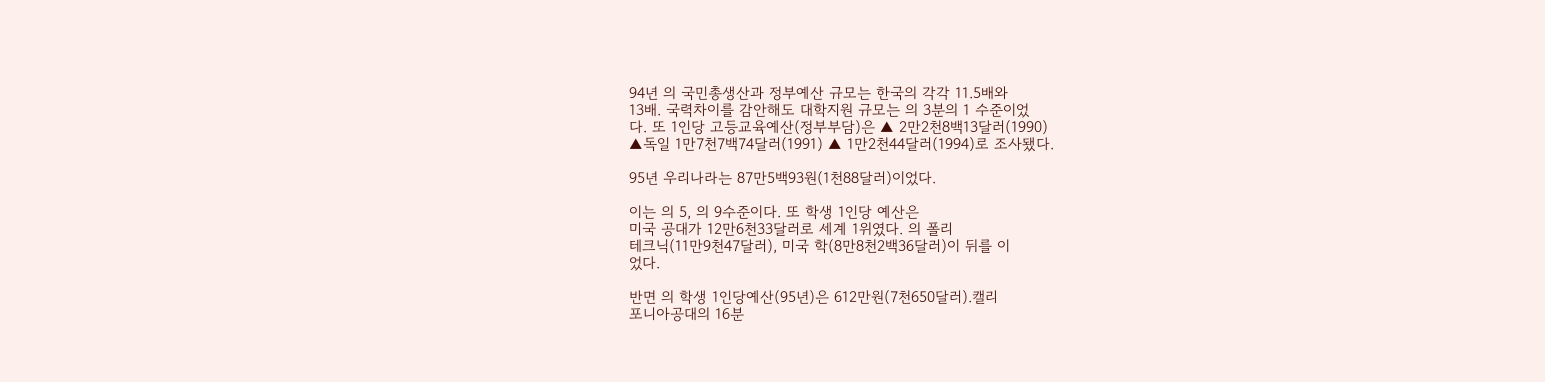94년 의 국민총생산과 정부예산 규모는 한국의 각각 11.5배와
13배. 국력차이를 감안해도 대학지원 규모는 의 3분의 1 수준이었
다. 또 1인당 고등교육예산(정부부담)은 ▲ 2만2천8백13달러(1990)
▲독일 1만7천7백74달러(1991) ▲ 1만2천44달러(1994)로 조사됐다.

95년 우리나라는 87만5백93원(1천88달러)이었다.

이는 의 5, 의 9수준이다. 또 학생 1인당 예산은
미국 공대가 12만6천33달러로 세계 1위였다. 의 폴리
테크닉(11만9천47달러), 미국 학(8만8천2백36달러)이 뒤를 이
었다.

반면 의 학생 1인당예산(95년)은 612만원(7천650달러).캘리
포니아공대의 16분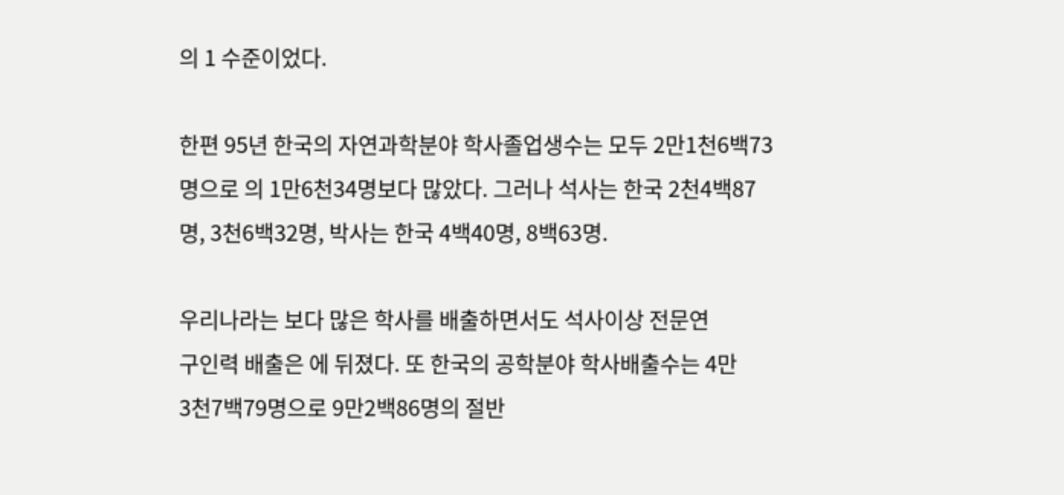의 1 수준이었다.

한편 95년 한국의 자연과학분야 학사졸업생수는 모두 2만1천6백73
명으로 의 1만6천34명보다 많았다. 그러나 석사는 한국 2천4백87
명, 3천6백32명, 박사는 한국 4백40명, 8백63명.

우리나라는 보다 많은 학사를 배출하면서도 석사이상 전문연
구인력 배출은 에 뒤졌다. 또 한국의 공학분야 학사배출수는 4만
3천7백79명으로 9만2백86명의 절반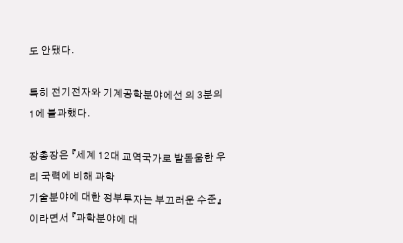도 안됐다.

특히 전기전자와 기계공학분야에선 의 3분의 1에 불과했다.

장총장은 『세계 12대 교역국가로 발돋움한 우리 국력에 비해 과학
기술분야에 대한 정부투자는 부끄러운 수준』이라면서 『과학분야에 대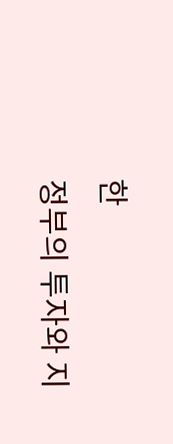한
정부의 투자와 지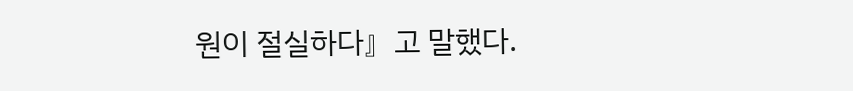원이 절실하다』고 말했다.